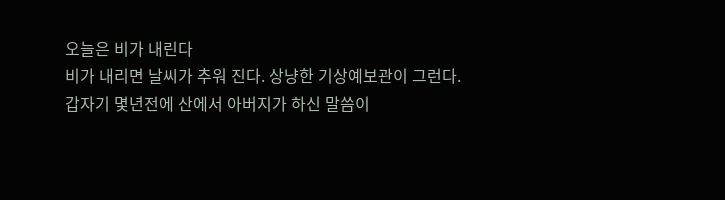오늘은 비가 내린다
비가 내리면 날씨가 추워 진다. 상냥한 기상예보관이 그런다.
갑자기 몇년전에 산에서 아버지가 하신 말씀이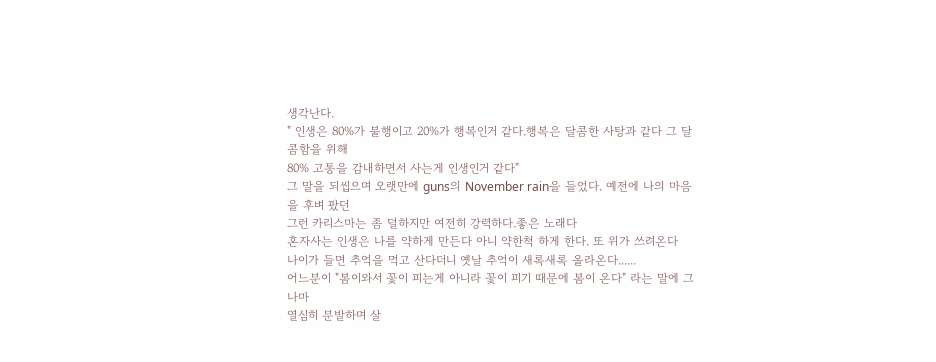생각난다.
" 인생은 80%가 불행이고 20%가 행복인거 같다.행복은 달콤한 사탕과 같다 그 달콤함을 위해
80% 고통을 감내하면서 사는게 인생인거 같다"
그 말을 되씹으며 오랫만에 guns의 November rain을 들었다. 예전에 나의 마음을 후벼 팠던
그런 카리스마는 좀 덜하지만 여전히 강력하다.좋은 노래다
혼자사는 인생은 나를 약하게 만든다 아니 약한척 하게 한다. 또 위가 쓰려온다
나이가 들면 추억을 먹고 산다더니 옛날 추억이 새록새록 올라온다......
어느분이 "봄이와서 꽃이 피는게 아니라 꽃이 피기 때문에 봄이 온다" 라는 말에 그나마
열심히 분발하며 살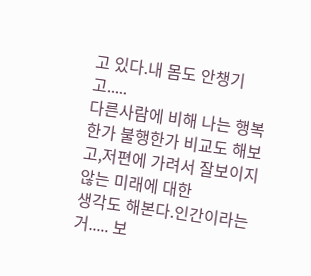고 있다.내 몸도 안챙기고.....
다른사람에 비해 나는 행복한가 불행한가 비교도 해보고,저편에 가려서 잘보이지 않는 미래에 대한
생각도 해본다.인간이라는거..... 보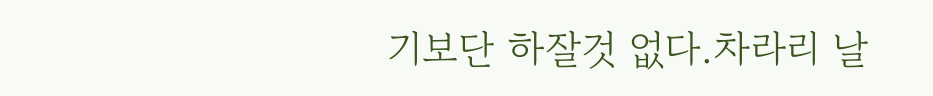기보단 하잘것 없다.차라리 날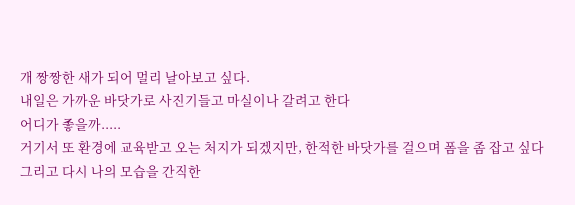개 짱짱한 새가 되어 멀리 날아보고 싶다.
내일은 가까운 바닷가로 사진기들고 마실이나 갈려고 한다
어디가 좋을까.....
거기서 또 환경에 교육받고 오는 처지가 되겠지만, 한적한 바닷가를 걸으며 폼을 좀 잡고 싶다
그리고 다시 나의 모습을 간직한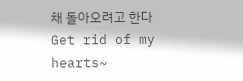채 돌아오려고 한다
Get rid of my hearts~